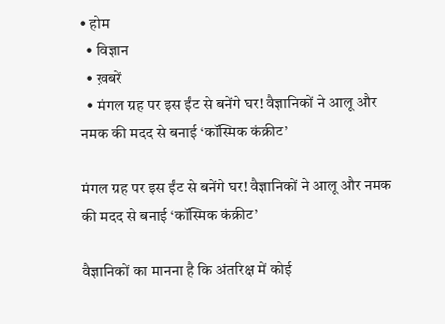• होम
  • विज्ञान
  • ख़बरें
  • मंगल ग्रह पर इस ईंट से बनेंगे घर! वैज्ञानिकों ने आलू और नमक की मदद से बनाई ‘कॉस्मिक कंक्रीट’

मंगल ग्रह पर इस ईंट से बनेंगे घर! वैज्ञानिकों ने आलू और नमक की मदद से बनाई ‘कॉस्मिक कंक्रीट’

वैज्ञानिकों का मानना है कि अंतरिक्ष में कोई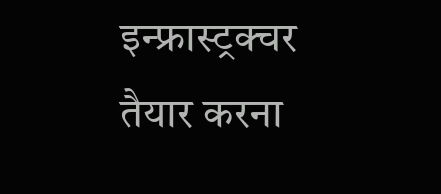इन्‍फ्रास्‍ट्रक्‍चर तैयार करना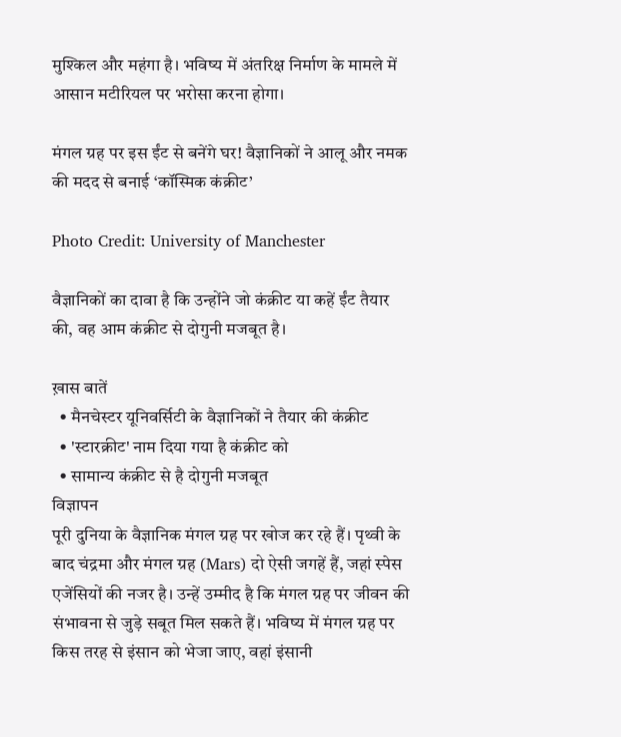मुश्किल और महंगा है। भविष्‍य में अंतरिक्ष निर्माण के मामले में आसान मटीरियल पर भरोसा करना होगा।

मंगल ग्रह पर इस ईंट से बनेंगे घर! वैज्ञानिकों ने आलू और नमक की मदद से बनाई ‘कॉस्मिक कंक्रीट’

Photo Credit: University of Manchester

वैज्ञानिकों का दावा है कि उन्‍होंने जो कंक्रीट या कहें ईंट तैयार की, वह आम कंक्रीट से दोगुनी मजबूत है।

ख़ास बातें
  • मैनचेस्टर यूनिवर्सिटी के वैज्ञानिकों ने तैयार की कंक्रीट
  • 'स्टारक्रीट' नाम दिया गया है कंक्रीट को
  • सामान्‍य कंक्रीट से है दोगुनी मजबूत
विज्ञापन
पूरी दुनिया के वैज्ञानिक मंगल ग्रह पर खोज कर रहे हैं। पृथ्‍वी के बाद चंद्रमा और मंगल ग्रह (Mars) दो ऐसी जगहें हैं, जहां स्‍पेस एजेंसियों की नजर है। उन्‍हें उम्‍मीद है कि मंगल ग्रह पर जीवन की संभावना से जुड़े सबूत मिल सकते हैं। भविष्‍य में मंगल ग्रह पर किस तरह से इंसान को भेजा जाए, वहां इंसानी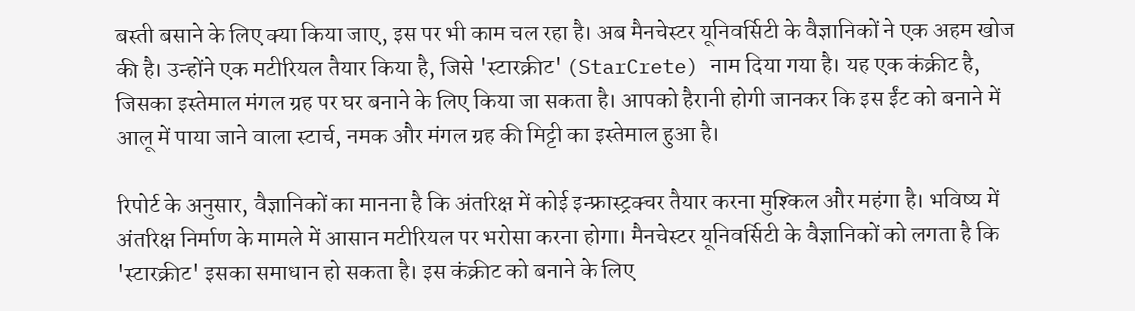बस्‍ती बसाने के लिए क्‍या किया जाए, इस पर भी काम चल रहा है। अब मैनचेस्टर यूनिवर्सिटी के वैज्ञानिकों ने एक अहम खोज की है। उन्‍होंने एक मटीरियल तैयार किया है, जिसे 'स्टारक्रीट' (StarCrete) नाम दिया गया है। यह एक कंक्रीट है, जिसका इस्‍तेमाल मंगल ग्रह पर घर बनाने के लिए किया जा सकता है। आपको हैरानी होगी जानकर कि इस ईंट को बनाने में आलू में पाया जाने वाला स्‍टार्च, नमक और मंगल ग्रह की मिट्टी का इस्‍तेमाल हुआ है।

रिपोर्ट के अनुसार, वैज्ञानिकों का मानना है कि अंतरिक्ष में कोई इन्‍फ्रास्‍ट्रक्‍चर तैयार करना मुश्किल और महंगा है। भविष्‍य में अंतरिक्ष निर्माण के मामले में आसान मटीरियल पर भरोसा करना होगा। मैनचेस्टर यूनिवर्सिटी के वैज्ञानिकों को लगता है कि 'स्टारक्रीट' इसका समाधान हो सकता है। इस कंक्रीट को बनाने के लिए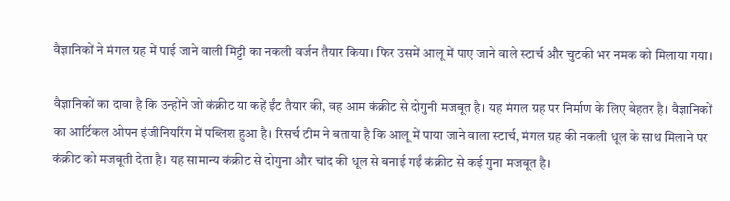वैज्ञानिकों ने मंगल ग्रह में पाई जाने वाली मिट्टी का नकली वर्जन तैयार किया। फ‍िर उसमें आलू में पाए जाने वाले स्‍टार्च और चुटकी भर नमक को मिलाया गया।

वैज्ञानिकों का दावा है कि उन्‍होंने जो कंक्रीट या कहें ईंट तैयार की, वह आम कंक्रीट से दोगुनी मजबूत है। यह मंगल ग्रह पर निर्माण के लिए बेहतर है। वैज्ञानिकों का आर्टिकल ओपन इंजीनियरिंग में पब्लिश हुआ है। रिसर्च टीम ने बताया है कि आलू में पाया जाने वाला स्‍टार्च, मंगल ग्रह की नकली धूल के साथ मिलाने पर कंक्रीट को मजबूती देता है। यह सामान्‍य कंक्रीट से दोगुना और चांद की धूल से बनाई गईं कंक्रीट से कई गुना मजबूत है।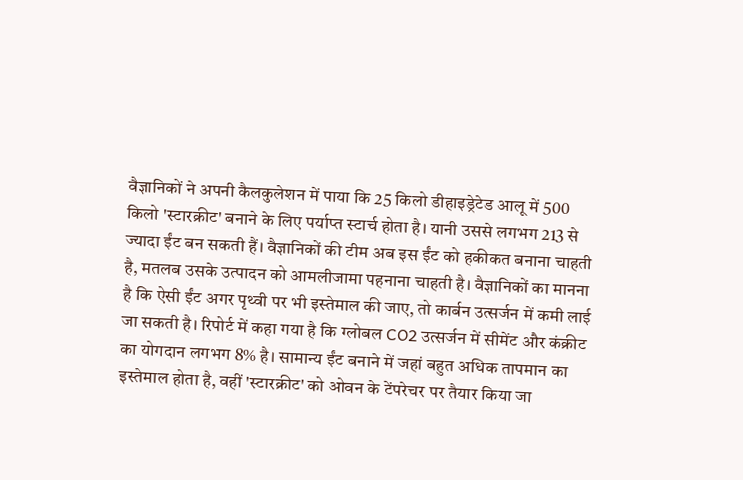वैज्ञानिकों ने अपनी कैलकुलेशन में पाया कि 25 किलो डीहाइड्रेटेड आलू में 500 किलो 'स्टारक्रीट' बनाने के लिए पर्याप्‍त स्‍टार्च होता है। यानी उससे लगभग 213 से ज्‍यादा ईंट बन सकती हैं। वैज्ञानिकों की टीम अब इस ईंट को हकीकत बनाना चाहती है, मतलब उसके उत्‍पादन को आमलीजामा पहनाना चाहती है। वैज्ञानिकों का मानना है कि ऐसी ईंट अगर पृथ्‍वी पर भी इस्‍तेमाल की जाए, तो कार्बन उत्‍सर्जन में कमी लाई जा सकती है। रिपोर्ट में कहा गया है कि ग्‍लोबल CO2 उत्सर्जन में सीमेंट और कंक्रीट का योगदान लगभग 8% है। सामान्‍य ईंट बनाने में जहां बहुत अधिक तापमान का इस्‍तेमाल होता है, वहीं 'स्टारक्रीट' को ओवन के टेंपरेचर पर तैयार किया जा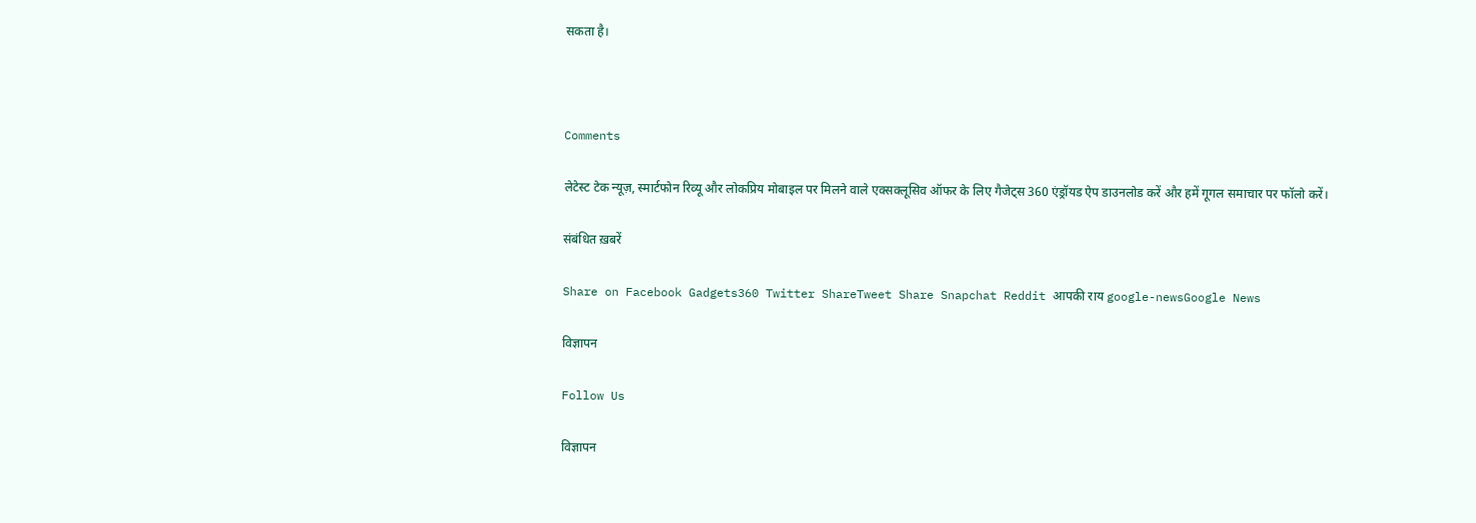सकता है।



Comments

लेटेस्ट टेक न्यूज़, स्मार्टफोन रिव्यू और लोकप्रिय मोबाइल पर मिलने वाले एक्सक्लूसिव ऑफर के लिए गैजेट्स 360 एंड्रॉयड ऐप डाउनलोड करें और हमें गूगल समाचार पर फॉलो करें।

संबंधित ख़बरें

Share on Facebook Gadgets360 Twitter ShareTweet Share Snapchat Reddit आपकी राय google-newsGoogle News

विज्ञापन

Follow Us

विज्ञापन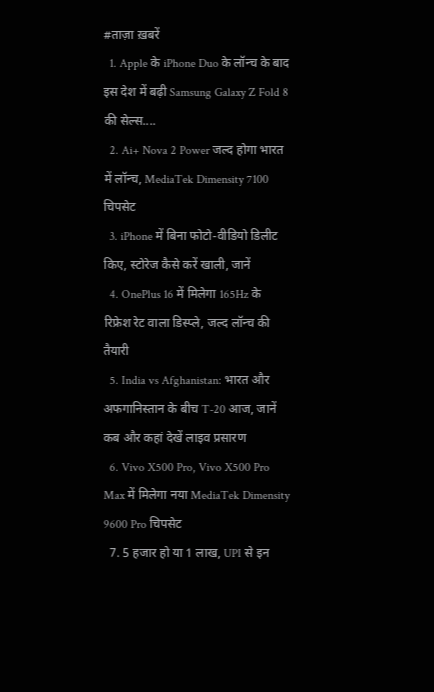#ताज़ा ख़बरें
  1. Apple के iPhone Duo के लॉन्च के बाद इस देश में बढ़ी Samsung Galaxy Z Fold 8 की सेल्स....
  2. Ai+ Nova 2 Power जल्द होगा भारत में लॉन्च, MediaTek Dimensity 7100 चिपसेट
  3. iPhone में बिना फोटो-वीडियो डिलीट किए, स्टोरेज कैसे करें खाली, जानें
  4. OnePlus 16 में मिलेगा 165Hz के रिफ्रेश रेट वाला डिस्प्ले, जल्द लॉन्च की तैयारी
  5. India vs Afghanistan: भारत और अफगानिस्तान के बीच T-20 आज, जानें कब और कहां देखें लाइव प्रसारण
  6. Vivo X500 Pro, Vivo X500 Pro Max में मिलेगा नया MediaTek Dimensity 9600 Pro चिपसेट
  7. 5 हजार हो या 1 लाख, UPI से इन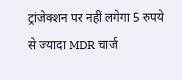ट्रांजेक्शन पर नहीं लगेगा 5 रुपये से ज्यादा MDR चार्ज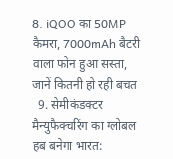8. iQOO का 50MP कैमरा, 7000mAh बैटरी वाला फोन हुआ सस्ता, जानें कितनी हो रही बचत
  9. सेमीकंडक्टर मैन्युफैक्चरिंग का ग्लोबल हब बनेगा भारत: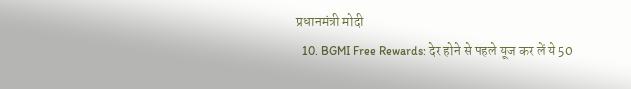प्रधानमंत्री मोदी
  10. BGMI Free Rewards: देर होने से पहले यूज कर लें ये 50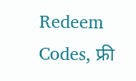Redeem Codes, फ्री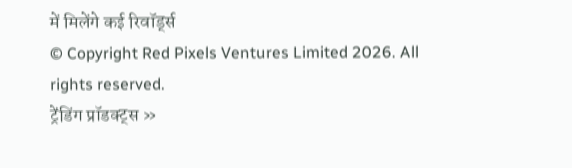में मिलेंगे कई रिवॉर्ड्स
© Copyright Red Pixels Ventures Limited 2026. All rights reserved.
ट्रेंडिंग प्रॉडक्ट्स »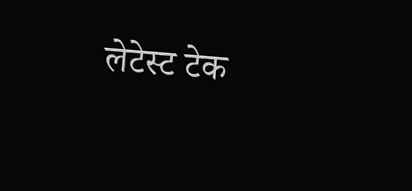लेटेस्ट टेक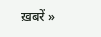ख़बरें »